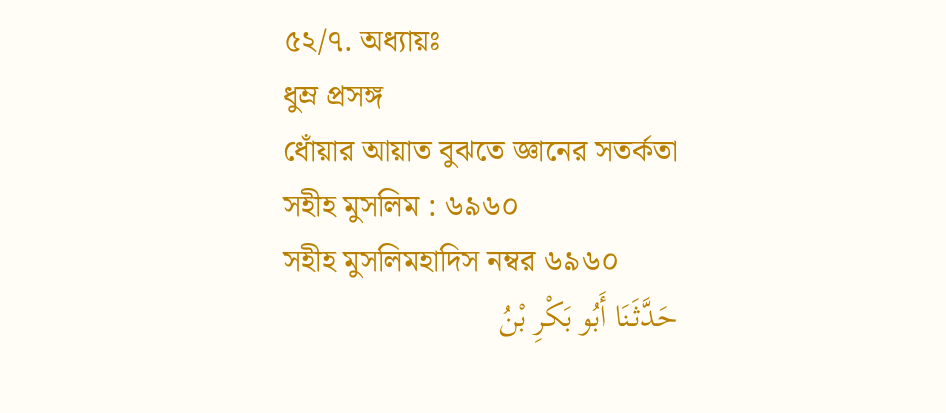৫২/৭. অধ্যায়ঃ
ধুম্র প্রসঙ্গ
ধোঁয়ার আয়াত বুঝতে জ্ঞানের সতর্কতা
সহীহ মুসলিম : ৬৯৬০
সহীহ মুসলিমহাদিস নম্বর ৬৯৬০
حَدَّثَنَا أَبُو بَكْرِ بْنُ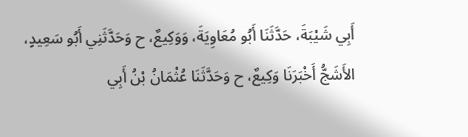أَبِي شَيْبَةَ، حَدَّثَنَا أَبُو مُعَاوِيَةَ، وَوَكِيعٌ، ح وَحَدَّثَنِي أَبُو سَعِيدٍ، الأَشَجُّ أَخْبَرَنَا وَكِيعٌ، ح وَحَدَّثَنَا عُثْمَانُ بْنُ أَبِي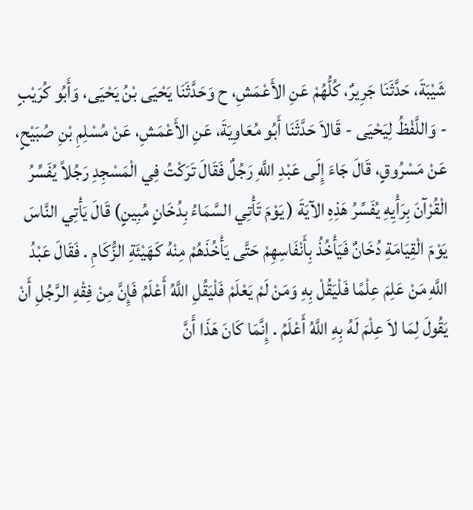شَيْبَةَ، حَدَّثَنَا جَرِيرٌ، كُلُّهُمْ عَنِ الأَعْمَشِ، ح وَحَدَّثَنَا يَحْيَى بْنُ يَحْيَى، وَأَبُو كُرَيْبٍ - وَاللَّفْظُ لِيَحْيَى - قَالاَ حَدَّثَنَا أَبُو مُعَاوِيَةَ، عَنِ الأَعْمَشِ، عَنْ مُسْلِمِ بْنِ صُبَيْحٍ، عَنْ مَسْرُوقٍ، قَالَ جَاءَ إِلَى عَبْدِ اللَّهِ رَجُلٌ فَقَالَ تَرَكْتُ فِي الْمَسْجِدِ رَجُلاً يُفَسِّرُ الْقُرْآنَ بِرَأْيِهِ يُفَسِّرُ هَذِهِ الآيَةَ ( يَوْمَ تَأْتِي السَّمَاءُ بِدُخَانٍ مُبِينٍ) قَالَ يَأْتِي النَّاسَ يَوْمَ الْقِيَامَةِ دُخَانٌ فَيَأْخُذُ بِأَنْفَاسِهِمْ حَتَّى يَأْخُذَهُمْ مِنْهُ كَهَيْئَةِ الزُّكَامِ . فَقَالَ عَبْدُ اللَّهِ مَنْ عَلِمَ عِلْمًا فَلْيَقُلْ بِهِ وَمَنْ لَمْ يَعْلَمْ فَلْيَقُلِ اللَّهُ أَعْلَمُ فَإِنَّ مِنْ فِقْهِ الرَّجُلِ أَنْ يَقُولَ لِمَا لاَ عِلْمَ لَهُ بِهِ اللَّهُ أَعْلَمُ . إِنَّمَا كَانَ هَذَا أَنَّ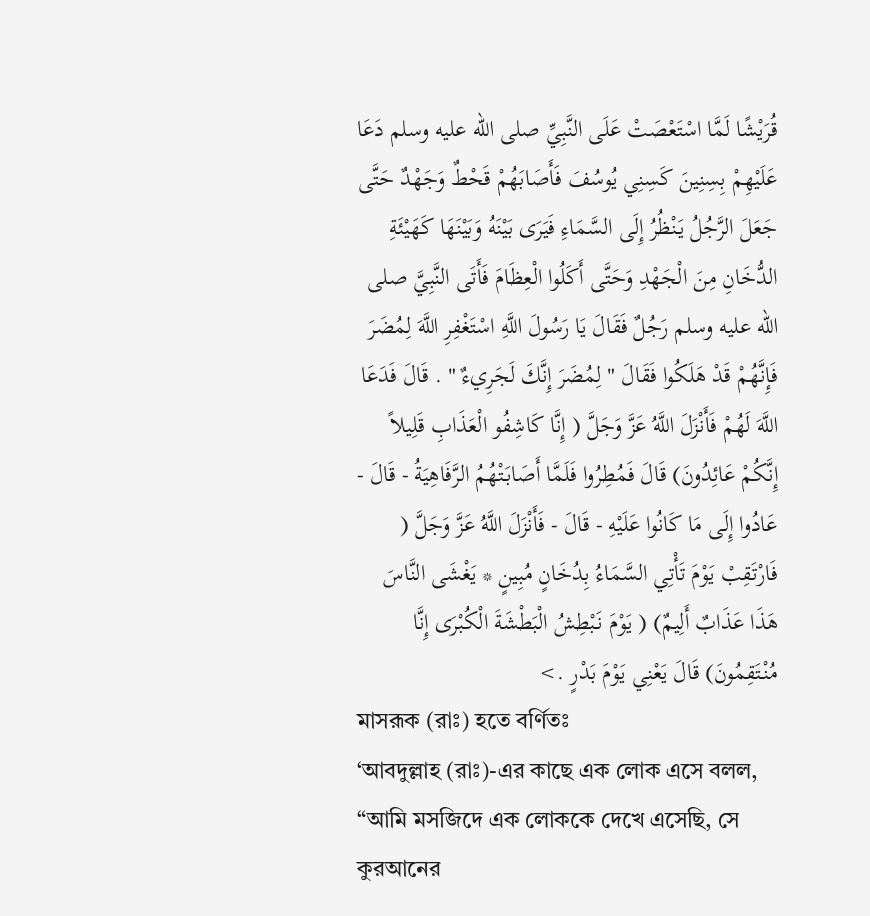قُرَيْشًا لَمَّا اسْتَعْصَتْ عَلَى النَّبِيِّ صلى الله عليه وسلم دَعَا عَلَيْهِمْ بِسِنِينَ كَسِنِي يُوسُفَ فَأَصَابَهُمْ قَحْطٌ وَجَهْدٌ حَتَّى جَعَلَ الرَّجُلُ يَنْظُرُ إِلَى السَّمَاءِ فَيَرَى بَيْنَهُ وَبَيْنَهَا كَهَيْئَةِ الدُّخَانِ مِنَ الْجَهْدِ وَحَتَّى أَكَلُوا الْعِظَامَ فَأَتَى النَّبِيَّ صلى الله عليه وسلم رَجُلٌ فَقَالَ يَا رَسُولَ اللَّهِ اسْتَغْفِرِ اللَّهَ لِمُضَرَ فَإِنَّهُمْ قَدْ هَلَكُوا فَقَالَ " لِمُضَرَ إِنَّكَ لَجَرِيءٌ " . قَالَ فَدَعَا اللَّهَ لَهُمْ فَأَنْزَلَ اللَّهُ عَزَّ وَجَلَّ ( إِنَّا كَاشِفُو الْعَذَابِ قَلِيلاً إِنَّكُمْ عَائِدُونَ) قَالَ فَمُطِرُوا فَلَمَّا أَصَابَتْهُمُ الرَّفَاهِيَةُ - قَالَ - عَادُوا إِلَى مَا كَانُوا عَلَيْهِ - قَالَ - فَأَنْزَلَ اللَّهُ عَزَّ وَجَلَّ ( فَارْتَقِبْ يَوْمَ تَأْتِي السَّمَاءُ بِدُخَانٍ مُبِينٍ * يَغْشَى النَّاسَ هَذَا عَذَابٌ أَلِيمٌ) ( يَوْمَ نَبْطِشُ الْبَطْشَةَ الْكُبْرَى إِنَّا مُنْتَقِمُونَ) قَالَ يَعْنِي يَوْمَ بَدْرٍ .>
মাসরূক (রাঃ) হতে বর্ণিতঃ
‘আবদুল্লাহ (রাঃ)-এর কাছে এক লোক এসে বলল, “আমি মসজিদে এক লোককে দেখে এসেছি, সে কুরআনের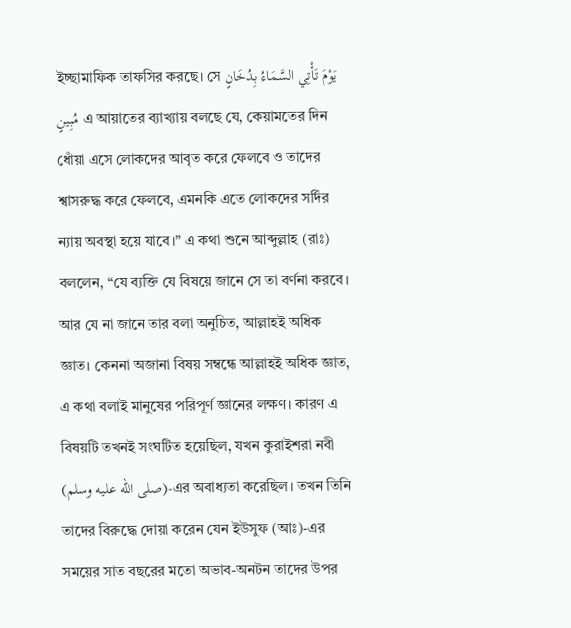ইচ্ছামাফিক তাফসির করছে। সে يَوْمَ تَأْتِي السَّمَاءُ بِدُخَانٍ مُبِينٍ এ আয়াতের ব্যাখ্যায় বলছে যে, কেয়ামতের দিন ধোঁয়া এসে লোকদের আবৃত করে ফেলবে ও তাদের শ্বাসরুদ্ধ করে ফেলবে, এমনকি এতে লোকদের সর্দির ন্যায় অবস্থা হয়ে যাবে।” এ কথা শুনে আব্দুল্লাহ (রাঃ) বললেন, “যে ব্যক্তি যে বিষয়ে জানে সে তা বর্ণনা করবে। আর যে না জানে তার বলা অনুচিত, আল্লাহই অধিক জ্ঞাত। কেননা অজানা বিষয় সম্বন্ধে আল্লাহই অধিক জ্ঞাত, এ কথা বলাই মানুষের পরিপূর্ণ জ্ঞানের লক্ষণ। কারণ এ বিষয়টি তখনই সংঘটিত হয়েছিল, যখন কুরাইশরা নবী (صلى الله عليه وسلم)-এর অবাধ্যতা করেছিল। তখন তিনি তাদের বিরুদ্ধে দোয়া করেন যেন ইউসুফ (আঃ)-এর সময়ের সাত বছরের মতো অভাব-অনটন তাদের উপর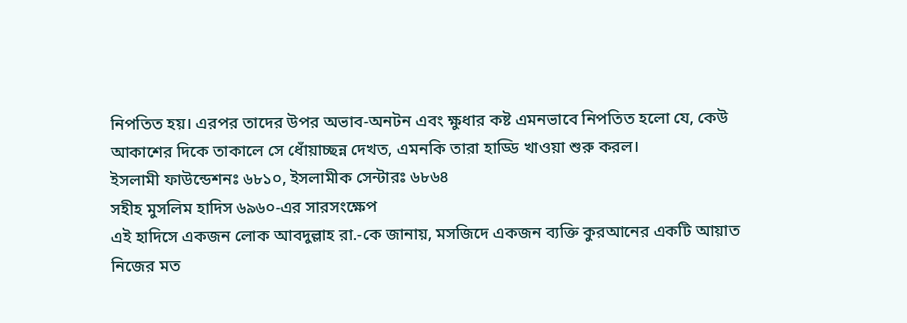নিপতিত হয়। এরপর তাদের উপর অভাব-অনটন এবং ক্ষুধার কষ্ট এমনভাবে নিপতিত হলো যে, কেউ আকাশের দিকে তাকালে সে ধোঁয়াচ্ছন্ন দেখত, এমনকি তারা হাড্ডি খাওয়া শুরু করল।
ইসলামী ফাউন্ডেশনঃ ৬৮১০, ইসলামীক সেন্টারঃ ৬৮৬৪
সহীহ মুসলিম হাদিস ৬৯৬০-এর সারসংক্ষেপ
এই হাদিসে একজন লোক আবদুল্লাহ রা.-কে জানায়, মসজিদে একজন ব্যক্তি কুরআনের একটি আয়াত নিজের মত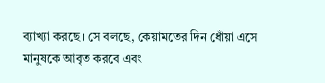ব্যাখ্যা করছে। সে বলছে, কেয়ামতের দিন ধোঁয়া এসে মানুষকে আবৃত করবে এবং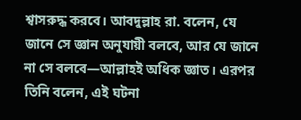শ্বাসরুদ্ধ করবে। আবদুল্লাহ রা. বলেন, যে জানে সে জ্ঞান অনুযায়ী বলবে, আর যে জানে না সে বলবে—আল্লাহই অধিক জ্ঞাত। এরপর তিনি বলেন, এই ঘটনা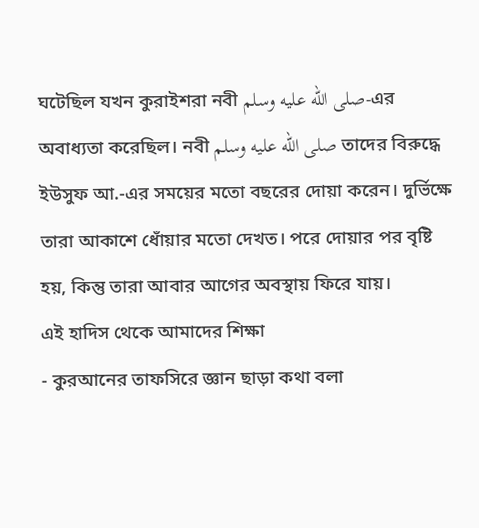ঘটেছিল যখন কুরাইশরা নবী صلى الله عليه وسلم-এর অবাধ্যতা করেছিল। নবী صلى الله عليه وسلم তাদের বিরুদ্ধে ইউসুফ আ.-এর সময়ের মতো বছরের দোয়া করেন। দুর্ভিক্ষে তারা আকাশে ধোঁয়ার মতো দেখত। পরে দোয়ার পর বৃষ্টি হয়, কিন্তু তারা আবার আগের অবস্থায় ফিরে যায়।
এই হাদিস থেকে আমাদের শিক্ষা
- কুরআনের তাফসিরে জ্ঞান ছাড়া কথা বলা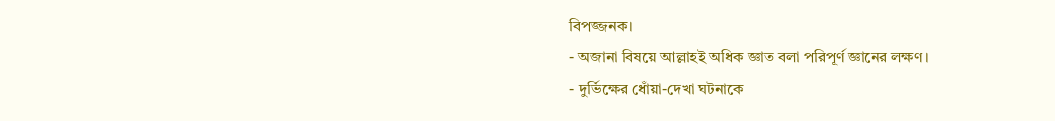বিপজ্জনক।
- অজানা বিষয়ে আল্লাহই অধিক জ্ঞাত বলা পরিপূর্ণ জ্ঞানের লক্ষণ।
- দুর্ভিক্ষের ধোঁয়া-দেখা ঘটনাকে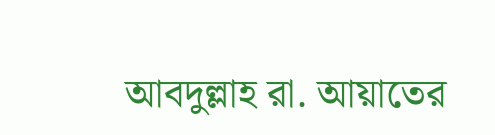আবদুল্লাহ রা. আয়াতের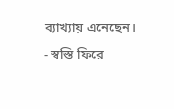ব্যাখ্যায় এনেছেন।
- স্বস্তি ফিরে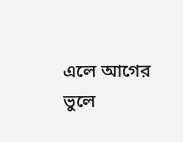এলে আগের ভুলে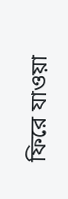ফিরে যাওয়া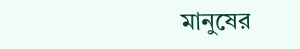মানুষের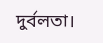দুর্বলতা।